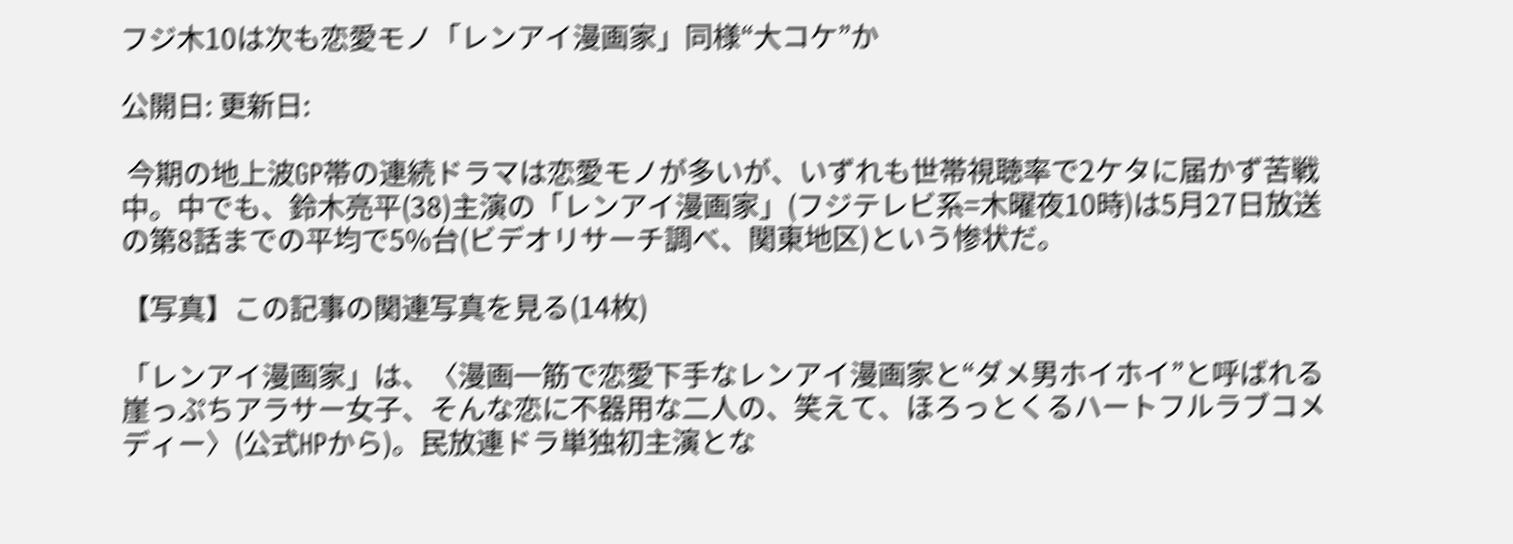フジ木10は次も恋愛モノ「レンアイ漫画家」同様“大コケ”か

公開日: 更新日:

 今期の地上波GP帯の連続ドラマは恋愛モノが多いが、いずれも世帯視聴率で2ケタに届かず苦戦中。中でも、鈴木亮平(38)主演の「レンアイ漫画家」(フジテレビ系=木曜夜10時)は5月27日放送の第8話までの平均で5%台(ビデオリサーチ調べ、関東地区)という惨状だ。

【写真】この記事の関連写真を見る(14枚)

「レンアイ漫画家」は、〈漫画一筋で恋愛下手なレンアイ漫画家と“ダメ男ホイホイ”と呼ばれる崖っぷちアラサー女子、そんな恋に不器用な二人の、笑えて、ほろっとくるハートフルラブコメディー〉(公式HPから)。民放連ドラ単独初主演とな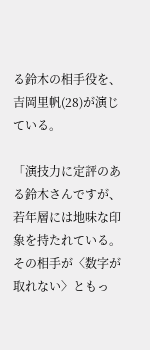る鈴木の相手役を、吉岡里帆(28)が演じている。

「演技力に定評のある鈴木さんですが、若年層には地味な印象を持たれている。その相手が〈数字が取れない〉ともっ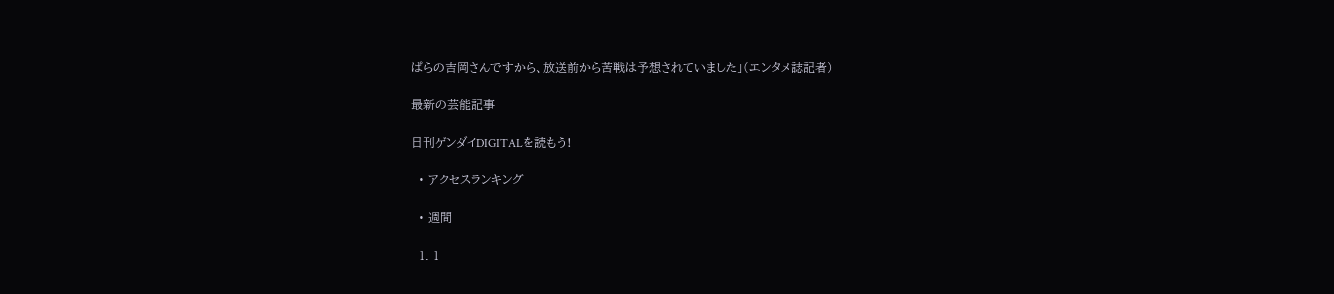ぱらの吉岡さんですから、放送前から苦戦は予想されていました」(エンタメ誌記者)

最新の芸能記事

日刊ゲンダイDIGITALを読もう!

  • アクセスランキング

  • 週間

  1. 1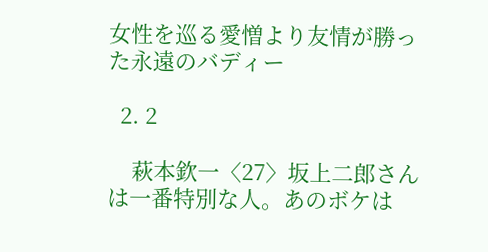女性を巡る愛憎より友情が勝った永遠のバディー

  2. 2

    萩本欽一〈27〉坂上二郎さんは一番特別な人。あのボケは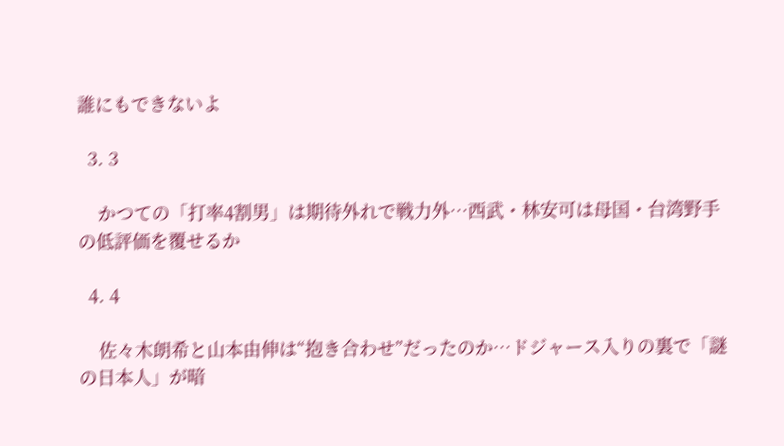誰にもできないよ

  3. 3

    かつての「打率4割男」は期待外れで戦力外…西武・林安可は母国・台湾野手の低評価を覆せるか

  4. 4

    佐々木朗希と山本由伸は“抱き合わせ”だったのか…ドジャース入りの裏で「謎の日本人」が暗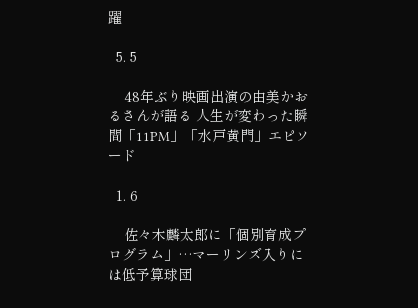躍

  5. 5

    48年ぶり映画出演の由美かおるさんが語る 人生が変わった瞬間「11PM」「水戸黄門」エピソード

  1. 6

    佐々木麟太郎に「個別育成プログラム」…マーリンズ入りには低予算球団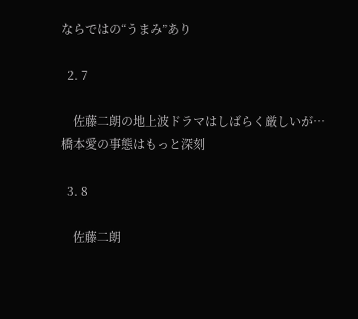ならではの“うまみ”あり

  2. 7

    佐藤二朗の地上波ドラマはしばらく厳しいが…橋本愛の事態はもっと深刻

  3. 8

    佐藤二朗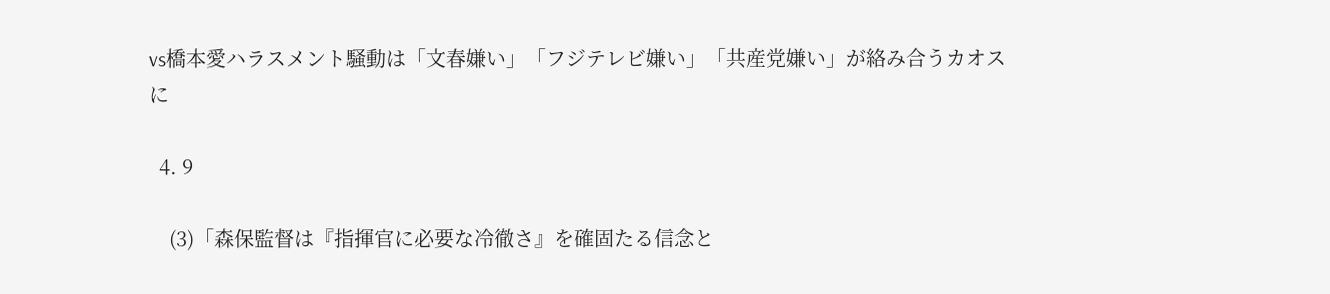vs橋本愛ハラスメント騒動は「文春嫌い」「フジテレビ嫌い」「共産党嫌い」が絡み合うカオスに

  4. 9

    (3)「森保監督は『指揮官に必要な冷徹さ』を確固たる信念と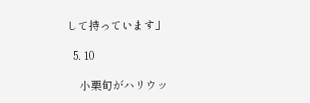して持っています」

  5. 10

    小栗旬がハリウッ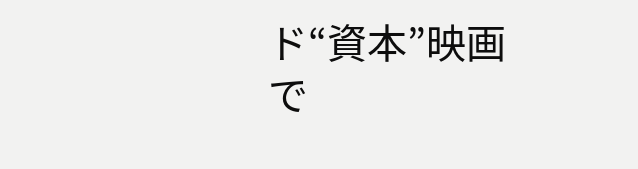ド“資本”映画で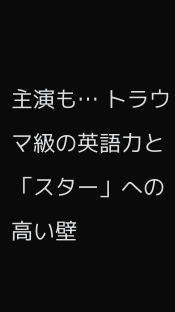主演も… トラウマ級の英語力と「スター」への高い壁